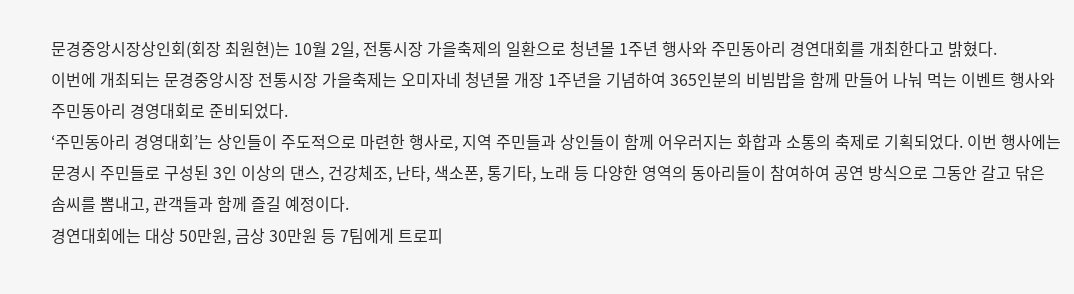문경중앙시장상인회(회장 최원현)는 10월 2일, 전통시장 가을축제의 일환으로 청년몰 1주년 행사와 주민동아리 경연대회를 개최한다고 밝혔다.
이번에 개최되는 문경중앙시장 전통시장 가을축제는 오미자네 청년몰 개장 1주년을 기념하여 365인분의 비빔밥을 함께 만들어 나눠 먹는 이벤트 행사와 주민동아리 경영대회로 준비되었다.
‘주민동아리 경영대회’는 상인들이 주도적으로 마련한 행사로, 지역 주민들과 상인들이 함께 어우러지는 화합과 소통의 축제로 기획되었다. 이번 행사에는 문경시 주민들로 구성된 3인 이상의 댄스, 건강체조, 난타, 색소폰, 통기타, 노래 등 다양한 영역의 동아리들이 참여하여 공연 방식으로 그동안 갈고 닦은 솜씨를 뽐내고, 관객들과 함께 즐길 예정이다.
경연대회에는 대상 50만원, 금상 30만원 등 7팀에게 트로피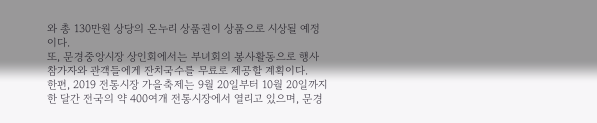와 총 130만원 상당의 온누리 상품권이 상품으로 시상될 예정이다.
또, 문경중앙시장 상인회에서는 부녀회의 봉사활동으로 행사 참가자와 관객들에게 잔치국수를 무료로 제공할 계획이다.
한편, 2019 전통시장 가을축제는 9월 20일부터 10월 20일까지 한 달간 전국의 약 400여개 전통시장에서 열리고 있으며, 문경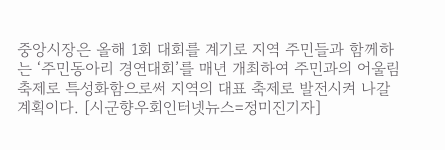중앙시장은 올해 1회 대회를 계기로 지역 주민들과 함께하는 ‘주민동아리 경연대회’를 매년 개최하여 주민과의 어울림축제로 특성화함으로써 지역의 대표 축제로 발전시켜 나갈 계획이다. [시군향우회인터넷뉴스=정미진기자]